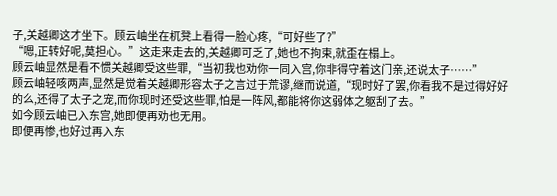子,关越卿这才坐下。顾云岫坐在杌凳上看得一脸心疼,“可好些了?”
“嗯,正转好呢,莫担心。”这走来走去的,关越卿可乏了,她也不拘束,就歪在榻上。
顾云岫显然是看不惯关越卿受这些罪,“当初我也劝你一同入宫,你非得守着这门亲,还说太子……”
顾云岫轻咳两声,显然是觉着关越卿形容太子之言过于荒谬,继而说道,“现时好了罢,你看我不是过得好好的么,还得了太子之宠,而你现时还受这些罪,怕是一阵风,都能将你这弱体之躯刮了去。”
如今顾云岫已入东宫,她即便再劝也无用。
即便再惨,也好过再入东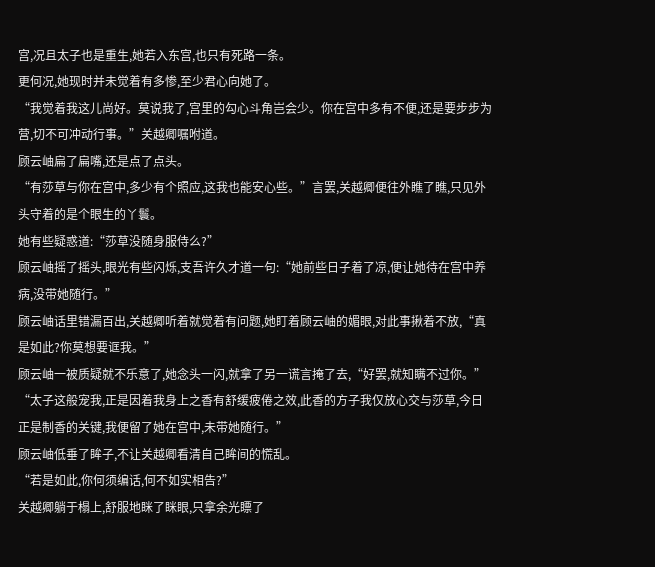宫,况且太子也是重生,她若入东宫,也只有死路一条。
更何况,她现时并未觉着有多惨,至少君心向她了。
“我觉着我这儿尚好。莫说我了,宫里的勾心斗角岂会少。你在宫中多有不便,还是要步步为营,切不可冲动行事。”关越卿嘱咐道。
顾云岫扁了扁嘴,还是点了点头。
“有莎草与你在宫中,多少有个照应,这我也能安心些。”言罢,关越卿便往外瞧了瞧,只见外头守着的是个眼生的丫鬟。
她有些疑惑道:“莎草没随身服侍么?”
顾云岫摇了摇头,眼光有些闪烁,支吾许久才道一句:“她前些日子着了凉,便让她待在宫中养病,没带她随行。”
顾云岫话里错漏百出,关越卿听着就觉着有问题,她盯着顾云岫的媚眼,对此事揪着不放,“真是如此?你莫想要诓我。”
顾云岫一被质疑就不乐意了,她念头一闪,就拿了另一谎言掩了去,“好罢,就知瞒不过你。”
“太子这般宠我,正是因着我身上之香有舒缓疲倦之效,此香的方子我仅放心交与莎草,今日正是制香的关键,我便留了她在宫中,未带她随行。”
顾云岫低垂了眸子,不让关越卿看清自己眸间的慌乱。
“若是如此,你何须编话,何不如实相告?”
关越卿躺于榻上,舒服地眯了眯眼,只拿余光瞟了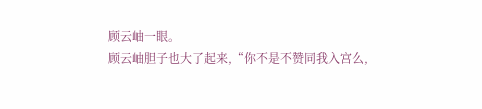顾云岫一眼。
顾云岫胆子也大了起来,“你不是不赞同我入宫么,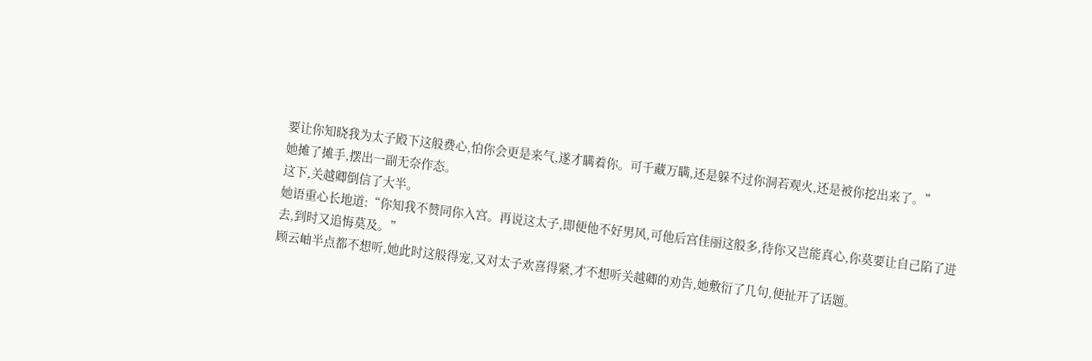要让你知晓我为太子殿下这般费心,怕你会更是来气,遂才瞒着你。可千藏万瞒,还是躲不过你洞若观火,还是被你挖出来了。”
她摊了摊手,摆出一副无奈作态。
这下,关越卿倒信了大半。
她语重心长地道:“你知我不赞同你入宫。再说这太子,即便他不好男风,可他后宫佳丽这般多,待你又岂能真心,你莫要让自己陷了进去,到时又追悔莫及。”
顾云岫半点都不想听,她此时这般得宠,又对太子欢喜得紧,才不想听关越卿的劝告,她敷衍了几句,便扯开了话题。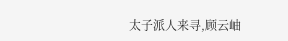太子派人来寻,顾云岫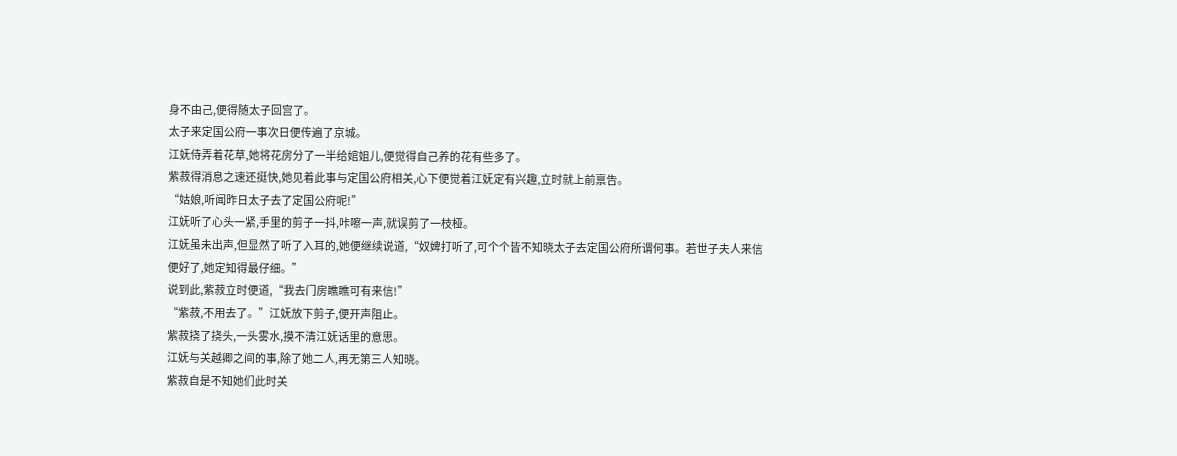身不由己,便得随太子回宫了。
太子来定国公府一事次日便传遍了京城。
江妩侍弄着花草,她将花房分了一半给婠姐儿,便觉得自己养的花有些多了。
紫菽得消息之速还挺快,她见着此事与定国公府相关,心下便觉着江妩定有兴趣,立时就上前禀告。
“姑娘,听闻昨日太子去了定国公府呢!”
江妩听了心头一紧,手里的剪子一抖,咔嚓一声,就误剪了一枝桠。
江妩虽未出声,但显然了听了入耳的,她便继续说道,“奴婢打听了,可个个皆不知晓太子去定国公府所谓何事。若世子夫人来信便好了,她定知得最仔细。”
说到此,紫菽立时便道,“我去门房瞧瞧可有来信!”
“紫菽,不用去了。”江妩放下剪子,便开声阻止。
紫菽挠了挠头,一头雾水,摸不清江妩话里的意思。
江妩与关越卿之间的事,除了她二人,再无第三人知晓。
紫菽自是不知她们此时关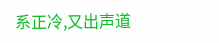系正冷,又出声道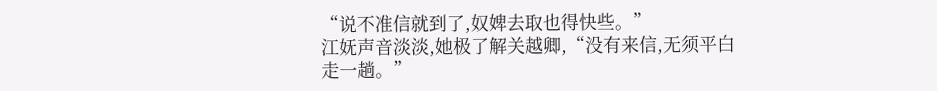“说不准信就到了,奴婢去取也得快些。”
江妩声音淡淡,她极了解关越卿,“没有来信,无须平白走一趟。”